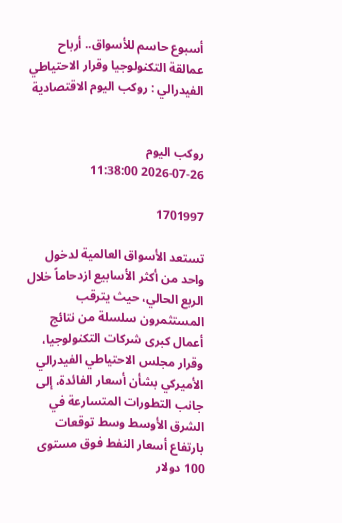أسبوع حاسم للأسواق.. أرباح عمالقة التكنولوجيا وقرار الاحتياطي الفيدرالي : روكب اليوم الاقتصادية


روكب اليوم
2026-07-26 11:38:00

1701997

تستعد الأسواق العالمية لدخول واحد من أكثر الأسابيع ازدحاماً خلال الربع الحالي، حيث يترقب المستثمرون سلسلة من نتائج أعمال كبرى شركات التكنولوجيا، وقرار مجلس الاحتياطي الفيدرالي الأميركي بشأن أسعار الفائدة، إلى جانب التطورات المتسارعة في الشرق الأوسط وسط توقعات بارتفاع أسعار النفط فوق مستوى 100 دولار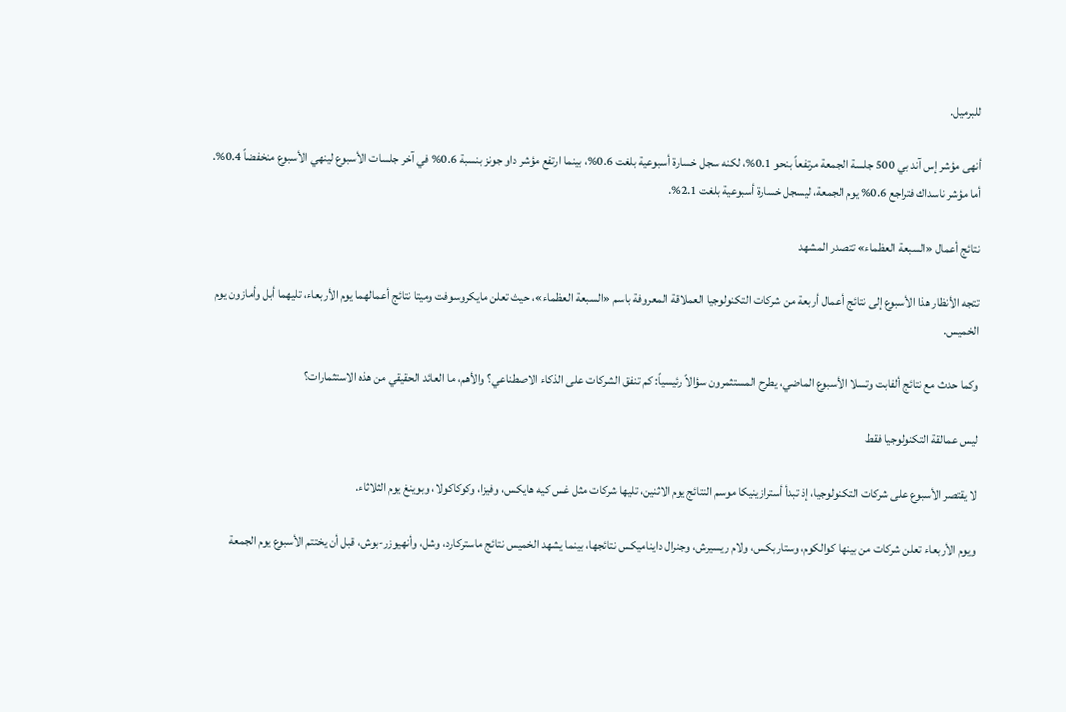للبرميل.

أنهى مؤشر إس آند بي 500 جلسة الجمعة مرتفعاً بنحو 0.1%، لكنه سجل خسارة أسبوعية بلغت 0.6%، بينما ارتفع مؤشر داو جونز بنسبة 0.6% في آخر جلسات الأسبوع لينهي الأسبوع منخفضاً 0.4%. أما مؤشر ناسداك فتراجع 0.6% يوم الجمعة، ليسجل خسارة أسبوعية بلغت 2.1%.

نتائج أعمال «السبعة العظماء» تتصدر المشهد

تتجه الأنظار هذا الأسبوع إلى نتائج أعمال أربعة من شركات التكنولوجيا العملاقة المعروفة باسم «السبعة العظماء»، حيث تعلن مايكروسوفت وميتا نتائج أعمالهما يوم الأربعاء، تليهما أبل وأمازون يوم الخميس.

وكما حدث مع نتائج ألفابت وتسلا الأسبوع الماضي، يطرح المستثمرون سؤالاً رئيسياً: كم تنفق الشركات على الذكاء الاصطناعي؟ والأهم، ما العائد الحقيقي من هذه الاستثمارات؟

ليس عمالقة التكنولوجيا فقط

لا يقتصر الأسبوع على شركات التكنولوجيا، إذ تبدأ أسترازينيكا موسم النتائج يوم الاثنين، تليها شركات مثل غس كيه هايكس، وفيزا، وكوكاكولا، وبوينغ يوم الثلاثاء.

ويوم الأربعاء تعلن شركات من بينها كوالكوم، وستاربكس، ولام ريسيرش، وجنرال دايناميكس نتائجها، بينما يشهد الخميس نتائج ماستركارد، وشل، وأنهيوزر-بوش، قبل أن يختتم الأسبوع يوم الجمعة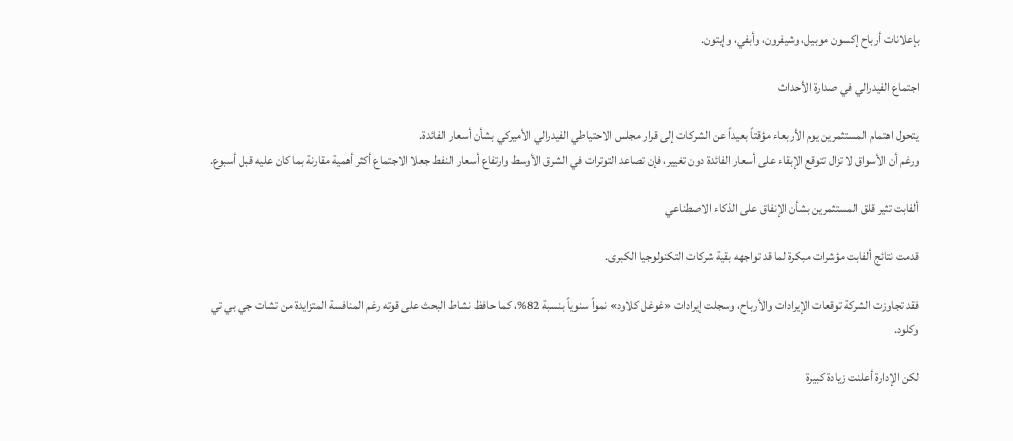بإعلانات أرباح إكسون موبيل، وشيفرون، وأبفي، وإيتون.

اجتماع الفيدرالي في صدارة الأحداث

يتحول اهتمام المستثمرين يوم الأربعاء مؤقتاً بعيداً عن الشركات إلى قرار مجلس الاحتياطي الفيدرالي الأميركي بشأن أسعار الفائدة.
ورغم أن الأسواق لا تزال تتوقع الإبقاء على أسعار الفائدة دون تغيير، فإن تصاعد التوترات في الشرق الأوسط وارتفاع أسعار النفط جعلا الاجتماع أكثر أهمية مقارنة بما كان عليه قبل أسبوع.

ألفابت تثير قلق المستثمرين بشأن الإنفاق على الذكاء الاصطناعي

قدمت نتائج ألفابت مؤشرات مبكرة لما قد تواجهه بقية شركات التكنولوجيا الكبرى.

فقد تجاوزت الشركة توقعات الإيرادات والأرباح، وسجلت إيرادات «غوغل كلاود» نمواً سنوياً بنسبة 82%، كما حافظ نشاط البحث على قوته رغم المنافسة المتزايدة من تشات جي بي تي وكلود.

لكن الإدارة أعلنت زيادة كبيرة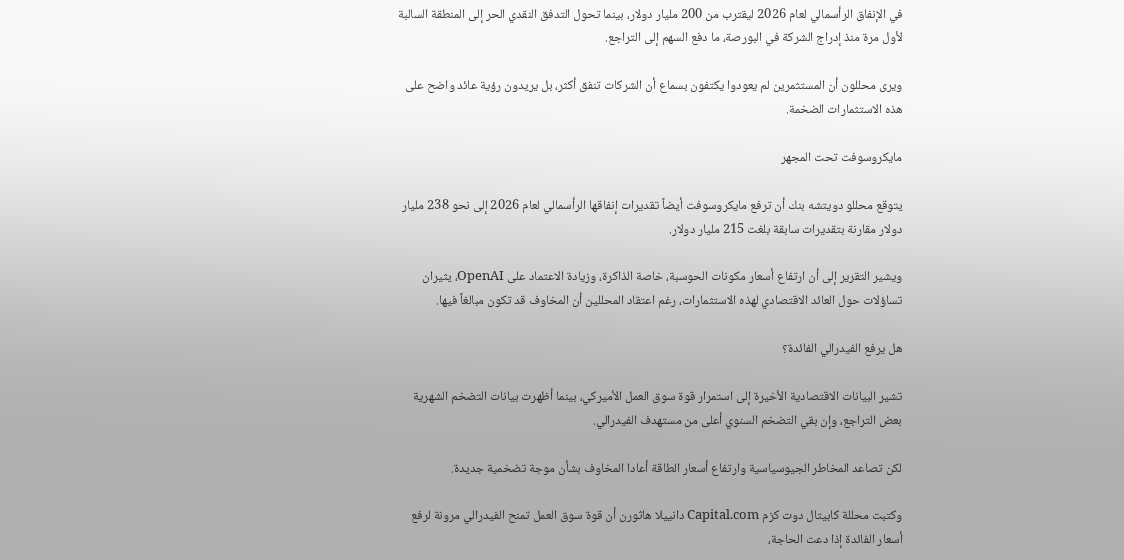في الإنفاق الرأسمالي لعام 2026 ليقترب من 200 مليار دولار، بينما تحول التدفق النقدي الحر إلى المنطقة السالبة لأول مرة منذ إدراج الشركة في البورصة، ما دفع السهم إلى التراجع.

ويرى محللون أن المستثمرين لم يعودوا يكتفون بسماع أن الشركات تنفق أكثر، بل يريدون رؤية عائد واضح على هذه الاستثمارات الضخمة.

مايكروسوفت تحت المجهر

يتوقع محللو دويتشه بنك أن ترفع مايكروسوفت أيضاً تقديرات إنفاقها الرأسمالي لعام 2026 إلى نحو 238 مليار دولار مقارنة بتقديرات سابقة بلغت 215 مليار دولار.

ويشير التقرير إلى أن ارتفاع أسعار مكونات الحوسبة، خاصة الذاكرة، وزيادة الاعتماد على OpenAI، يثيران تساؤلات حول العائد الاقتصادي لهذه الاستثمارات، رغم اعتقاد المحللين أن المخاوف قد تكون مبالغاً فيها.

هل يرفع الفيدرالي الفائدة؟

تشير البيانات الاقتصادية الأخيرة إلى استمرار قوة سوق العمل الأميركي، بينما أظهرت بيانات التضخم الشهرية بعض التراجع، وإن بقي التضخم السنوي أعلى من مستهدف الفيدرالي.

لكن تصاعد المخاطر الجيوسياسية وارتفاع أسعار الطاقة أعادا المخاوف بشأن موجة تضخمية جديدة.

وكتبت محللة كابيتال دوت كزم Capital.com دانييلا هاثورن أن قوة سوق العمل تمنح الفيدرالي مرونة لرفع أسعار الفائدة إذا دعت الحاجة،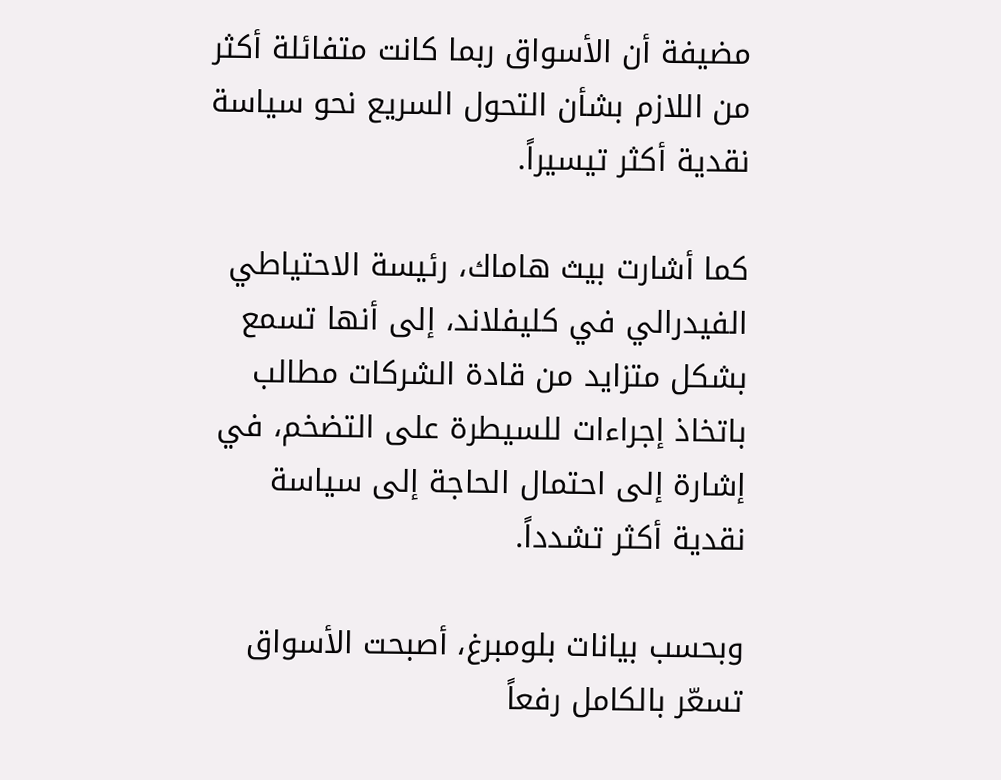مضيفة أن الأسواق ربما كانت متفائلة أكثر من اللازم بشأن التحول السريع نحو سياسة نقدية أكثر تيسيراً.

كما أشارت بيث هاماك، رئيسة الاحتياطي الفيدرالي في كليفلاند، إلى أنها تسمع بشكل متزايد من قادة الشركات مطالب باتخاذ إجراءات للسيطرة على التضخم، في إشارة إلى احتمال الحاجة إلى سياسة نقدية أكثر تشدداً.

وبحسب بيانات بلومبرغ، أصبحت الأسواق تسعّر بالكامل رفعاً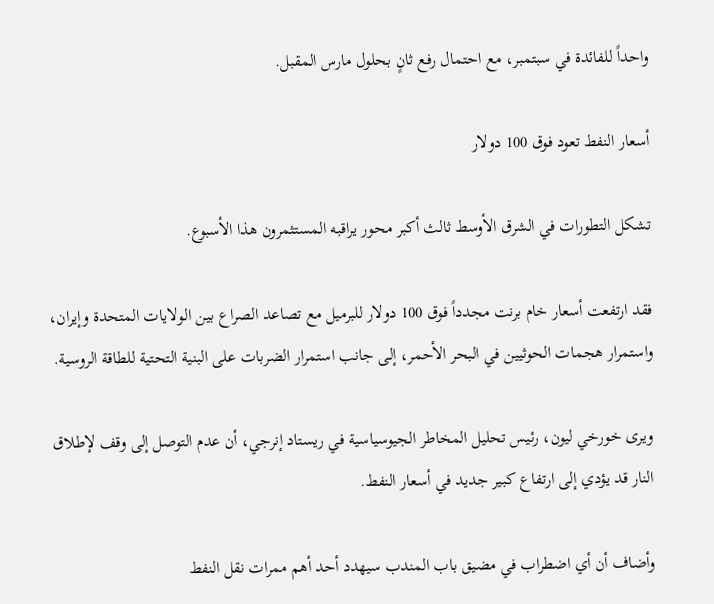واحداً للفائدة في سبتمبر، مع احتمال رفع ثانٍ بحلول مارس المقبل.

أسعار النفط تعود فوق 100 دولار

تشكل التطورات في الشرق الأوسط ثالث أكبر محور يراقبه المستثمرون هذا الأسبوع.

فقد ارتفعت أسعار خام برنت مجدداً فوق 100 دولار للبرميل مع تصاعد الصراع بين الولايات المتحدة وإيران، واستمرار هجمات الحوثيين في البحر الأحمر، إلى جانب استمرار الضربات على البنية التحتية للطاقة الروسية.

ويرى خورخي ليون، رئيس تحليل المخاطر الجيوسياسية في ريستاد إنرجي، أن عدم التوصل إلى وقف لإطلاق النار قد يؤدي إلى ارتفاع كبير جديد في أسعار النفط.

وأضاف أن أي اضطراب في مضيق باب المندب سيهدد أحد أهم ممرات نقل النفط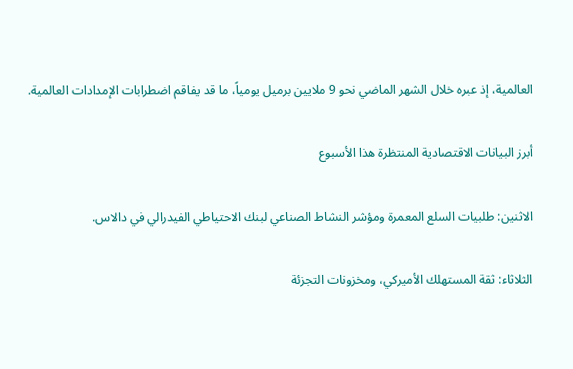العالمية، إذ عبره خلال الشهر الماضي نحو 9 ملايين برميل يومياً، ما قد يفاقم اضطرابات الإمدادات العالمية.

أبرز البيانات الاقتصادية المنتظرة هذا الأسبوع

الاثنين: طلبيات السلع المعمرة ومؤشر النشاط الصناعي لبنك الاحتياطي الفيدرالي في دالاس.

الثلاثاء: ثقة المستهلك الأميركي، ومخزونات التجزئة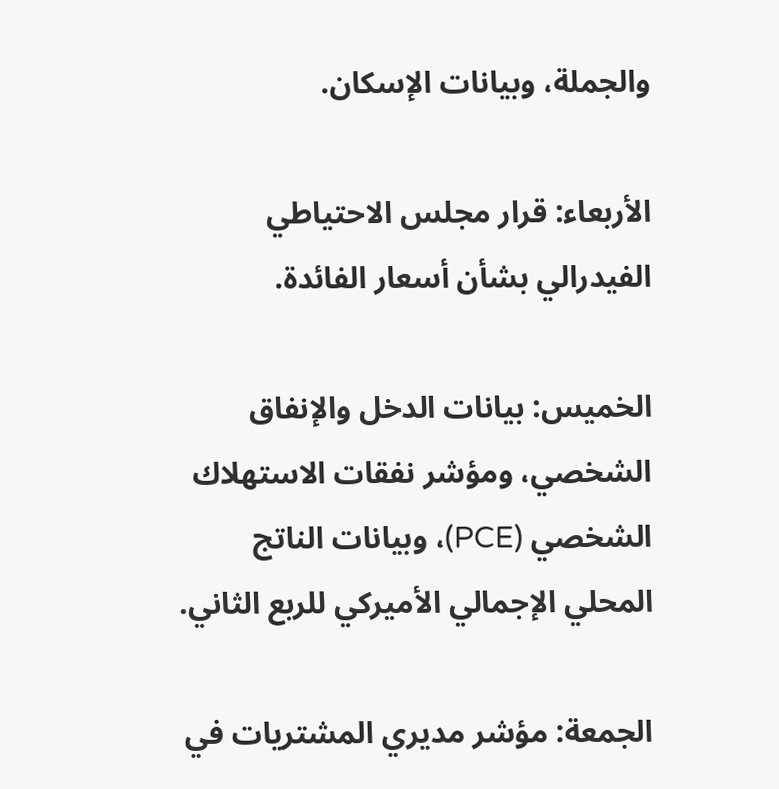والجملة، وبيانات الإسكان.

الأربعاء: قرار مجلس الاحتياطي الفيدرالي بشأن أسعار الفائدة.

الخميس: بيانات الدخل والإنفاق الشخصي، ومؤشر نفقات الاستهلاك الشخصي (PCE)، وبيانات الناتج المحلي الإجمالي الأميركي للربع الثاني.

الجمعة: مؤشر مديري المشتريات في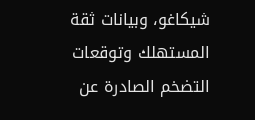شيكاغو، وبيانات ثقة المستهلك وتوقعات التضخم الصادرة عن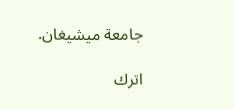جامعة ميشيغان.

اترك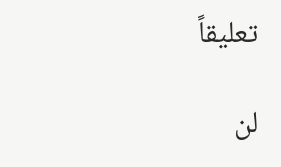تعليقاً

لن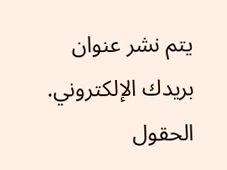يتم نشر عنوان بريدك الإلكتروني. الحقول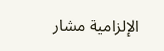الإلزامية مشار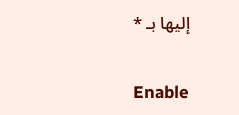إليها بـ *

Enable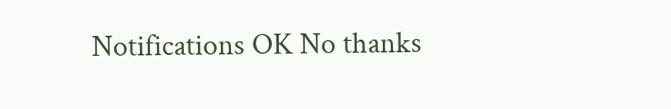Notifications OK No thanks